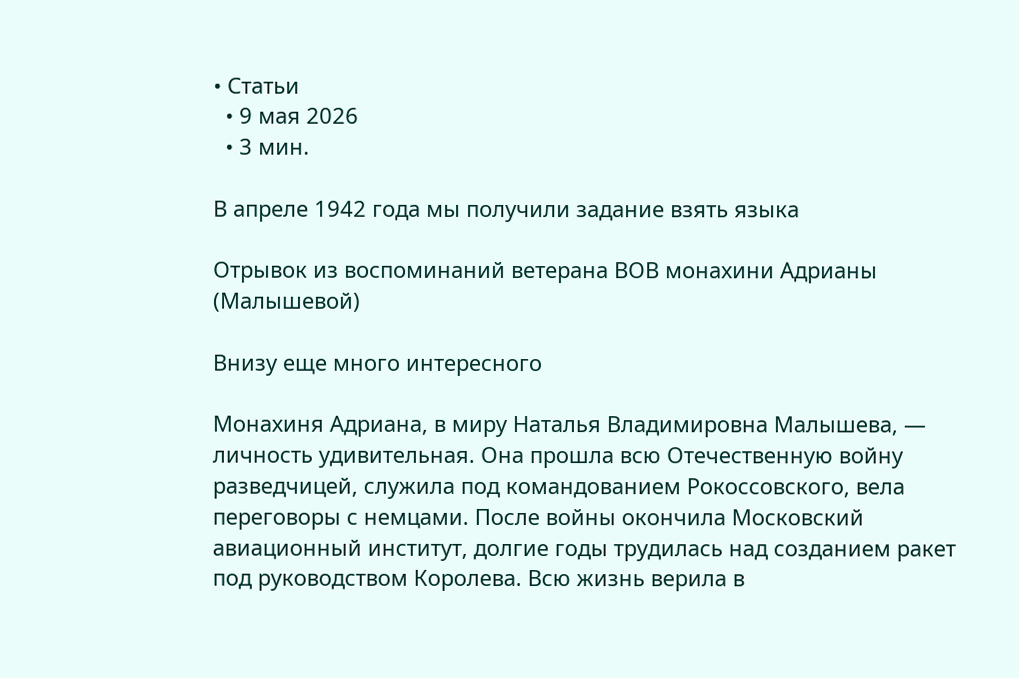• Статьи
  • 9 мая 2026
  • 3 мин.

В апреле 1942 года мы получили задание взять языка

Отрывок из воспоминаний ветерана ВОВ монахини Адрианы (Малышевой)

Внизу еще много интересного

Монахиня Адриана, в миру Наталья Владимировна Малышева, — личность удивительная. Она прошла всю Отечественную войну разведчицей, служила под командованием Рокоссовского, вела переговоры с немцами. После войны окончила Московский авиационный институт, долгие годы трудилась над созданием ракет под руководством Королева. Всю жизнь верила в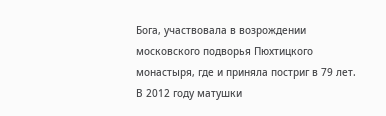Бога, участвовала в возрождении московского подворья Пюхтицкого монастыря, где и приняла постриг в 79 лет. В 2012 году матушки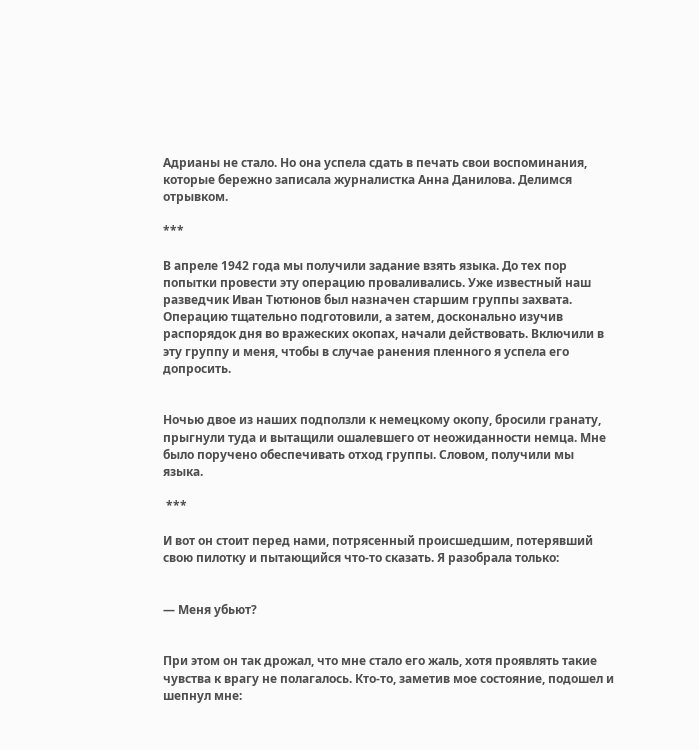Адрианы не стало. Но она успела сдать в печать свои воспоминания, которые бережно записала журналистка Анна Данилова. Делимся отрывком.

***

В апреле 1942 года мы получили задание взять языка. До тех пор попытки провести эту операцию проваливались. Уже известный наш разведчик Иван Тютюнов был назначен старшим группы захвата. Операцию тщательно подготовили, а затем, досконально изучив распорядок дня во вражеских окопах, начали действовать. Включили в эту группу и меня, чтобы в случае ранения пленного я успела его допросить.


Ночью двое из наших подползли к немецкому окопу, бросили гранату, прыгнули туда и вытащили ошалевшего от неожиданности немца. Мне было поручено обеспечивать отход группы. Словом, получили мы языка.

 ***

И вот он стоит перед нами, потрясенный происшедшим, потерявший свою пилотку и пытающийся что-то сказать. Я разобрала только:


— Меня убьют?


При этом он так дрожал, что мне стало его жаль, хотя проявлять такие чувства к врагу не полагалось. Кто-то, заметив мое состояние, подошел и шепнул мне: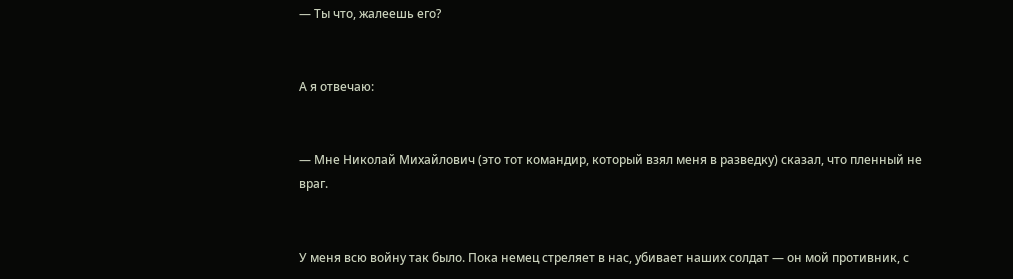— Ты что, жалеешь его?


А я отвечаю:


— Мне Николай Михайлович (это тот командир, который взял меня в разведку) сказал, что пленный не враг.


У меня всю войну так было. Пока немец стреляет в нас, убивает наших солдат — он мой противник, с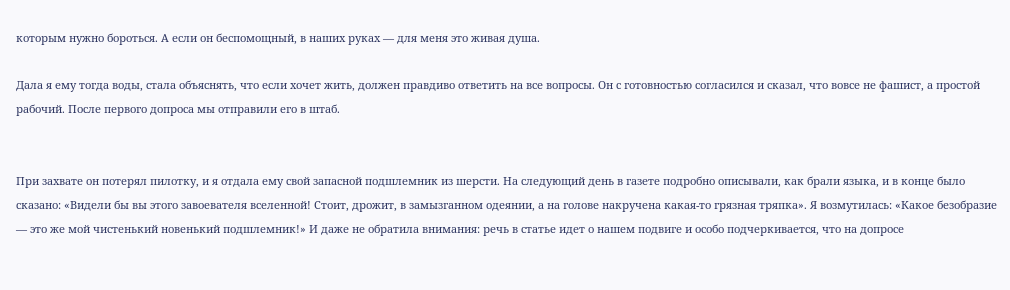которым нужно бороться. А если он беспомощный, в наших руках — для меня это живая душа.

Дала я ему тогда воды, стала объяснять, что если хочет жить, должен правдиво ответить на все вопросы. Он с готовностью согласился и сказал, что вовсе не фашист, а простой рабочий. После первого допроса мы отправили его в штаб.


При захвате он потерял пилотку, и я отдала ему свой запасной подшлемник из шерсти. На следующий день в газете подробно описывали, как брали языка, и в конце было сказано: «Видели бы вы этого завоевателя вселенной! Стоит, дрожит, в замызганном одеянии, а на голове накручена какая-то грязная тряпка». Я возмутилась: «Какое безобразие — это же мой чистенький новенький подшлемник!» И даже не обратила внимания: речь в статье идет о нашем подвиге и особо подчеркивается, что на допросе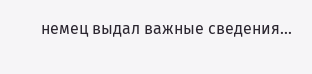немец выдал важные сведения...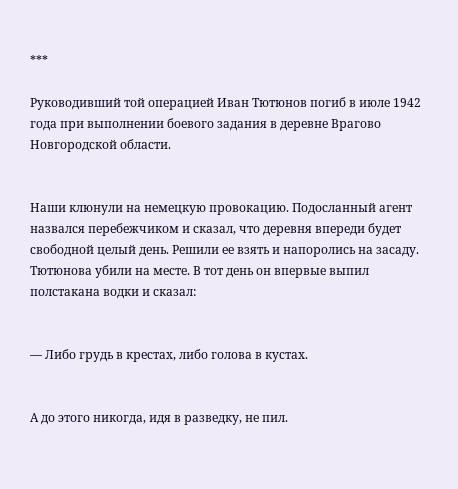***

Руководивший той операцией Иван Тютюнов погиб в июле 1942 года при выполнении боевого задания в деревне Врагово Новгородской области.


Наши клюнули на немецкую провокацию. Подосланный агент назвался перебежчиком и сказал, что деревня впереди будет свободной целый день. Решили ее взять и напоролись на засаду. Тютюнова убили на месте. В тот день он впервые выпил полстакана водки и сказал:


— Либо грудь в крестах, либо голова в кустах.


А до этого никогда, идя в разведку, не пил.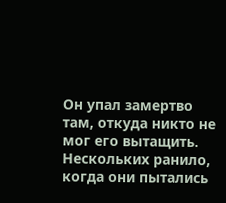Он упал замертво там, откуда никто не мог его вытащить. Нескольких ранило, когда они пытались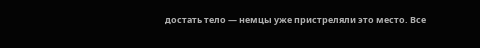достать тело — немцы уже пристреляли это место. Все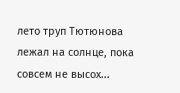лето труп Тютюнова лежал на солнце, пока совсем не высох...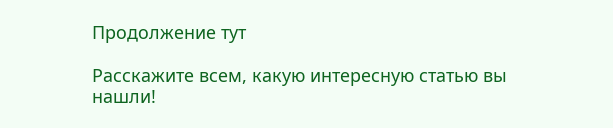Продолжение тут

Расскажите всем, какую интересную статью вы нашли!